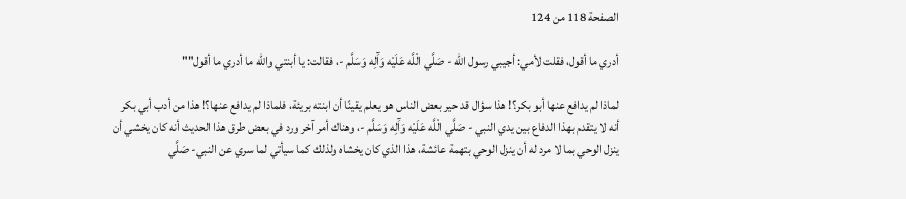الصفحة 118 من 124

أدري ما أقول، فقلت لأمي: أجيبي رسول الله - صَلَّي الْلَّه عَلَيْه وَآَلِه وَسَلَّم -، فقالت: يا أبنتي والله ما أدري ما أقول""

لماذا لم يدافع عنها أبو بكر؟! هذا سؤال قد حير بعض الناس هو يعلم يقينًا أن ابنته بريئة، فلماذا لم يدافع عنها؟! هذا من أدب أبي بكر أنه لا يتقدم بهذا الدفاع بين يدي النبي - صَلَّي الْلَّه عَلَيْه وَآَلِه وَسَلَّم -، وهناك أمر آخر ورد في بعض طرق هذا الحديث أنه كان يخشي أن ينزل الوحي بما لا مرد له أن ينزل الوحي بتهمة عائشة، هذا الذي كان يخشاه ولذلك كما سيأتي لما سري عن النبي- صَلَّي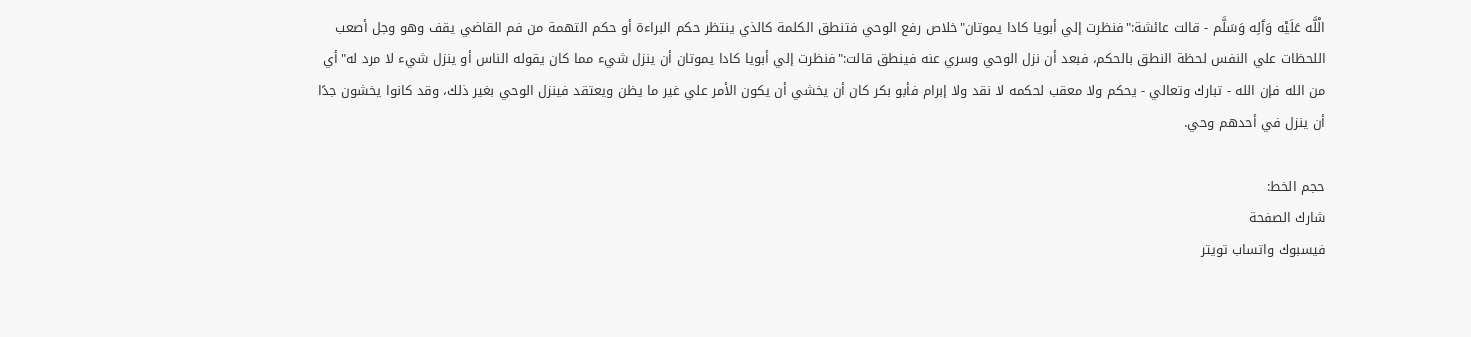الْلَّه عَلَيْه وَآَلِه وَسَلَّم - قالت عائشة:"فنظرت إلي أبويا كادا يموتان"خلاص رفع الوحي فتنطق الكلمة كالذي ينتظر حكم البراءة أو حكم التهمة من فم القاضي يقف وهو وجل أصعب اللحظات علي النفس لحظة النطق بالحكم، فبعد أن نزل الوحي وسري عنه فينطق قالت:"فنظرت إلي أبويا كادا يموتان أن ينزل شيء مما كان يقوله الناس أو ينزل شيء لا مرد له"أي من الله فإن الله - تبارك وتعالي - يحكم ولا معقب لحكمه لا نقد ولا إبرام فأبو بكر كان أن يخشي أن يكون الأمر علي غير ما يظن ويعتقد فينزل الوحي بغير ذلك، وقد كانوا يخشون جدًا أن ينزل في أحدهم وحي.

حجم الخط:
شارك الصفحة
فيسبوك واتساب تويتر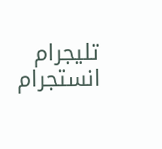تليجرام انستجرام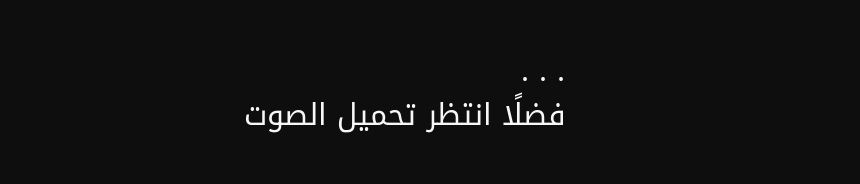. . .
فضلًا انتظر تحميل الصوت